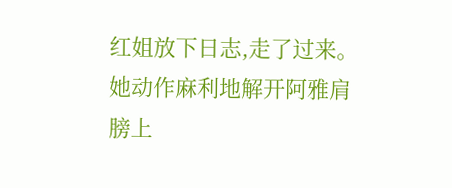红姐放下日志,走了过来。她动作麻利地解开阿雅肩膀上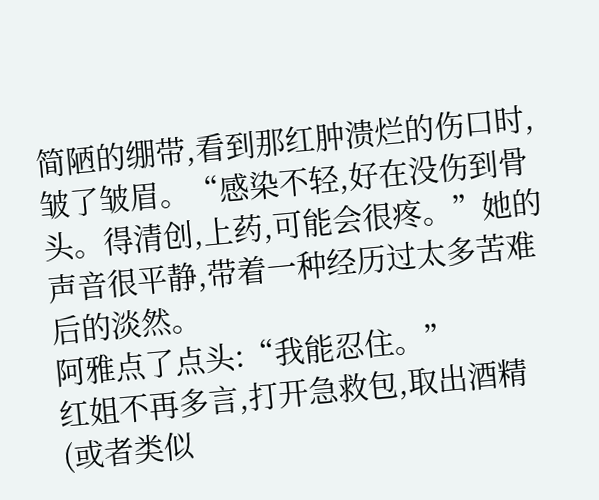简陋的绷带,看到那红肿溃烂的伤口时,皱了皱眉。“感染不轻,好在没伤到骨头。得清创,上药,可能会很疼。”她的声音很平静,带着一种经历过太多苦难后的淡然。
阿雅点了点头:“我能忍住。”
红姐不再多言,打开急救包,取出酒精(或者类似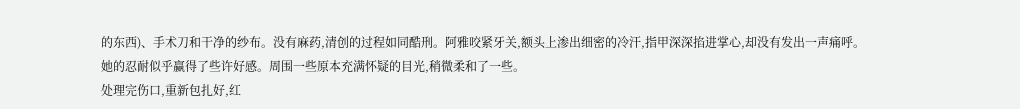的东西)、手术刀和干净的纱布。没有麻药,清创的过程如同酷刑。阿雅咬紧牙关,额头上渗出细密的冷汗,指甲深深掐进掌心,却没有发出一声痛呼。
她的忍耐似乎赢得了些许好感。周围一些原本充满怀疑的目光,稍微柔和了一些。
处理完伤口,重新包扎好,红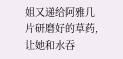姐又递给阿雅几片研磨好的草药,让她和水吞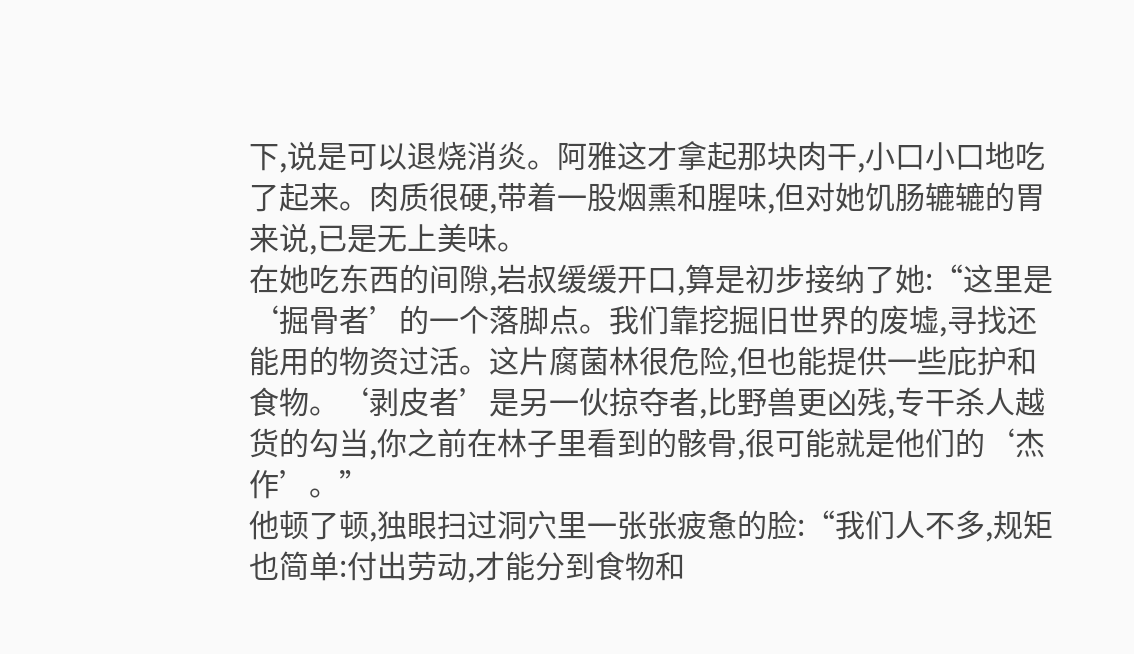下,说是可以退烧消炎。阿雅这才拿起那块肉干,小口小口地吃了起来。肉质很硬,带着一股烟熏和腥味,但对她饥肠辘辘的胃来说,已是无上美味。
在她吃东西的间隙,岩叔缓缓开口,算是初步接纳了她:“这里是‘掘骨者’的一个落脚点。我们靠挖掘旧世界的废墟,寻找还能用的物资过活。这片腐菌林很危险,但也能提供一些庇护和食物。‘剥皮者’是另一伙掠夺者,比野兽更凶残,专干杀人越货的勾当,你之前在林子里看到的骸骨,很可能就是他们的‘杰作’。”
他顿了顿,独眼扫过洞穴里一张张疲惫的脸:“我们人不多,规矩也简单:付出劳动,才能分到食物和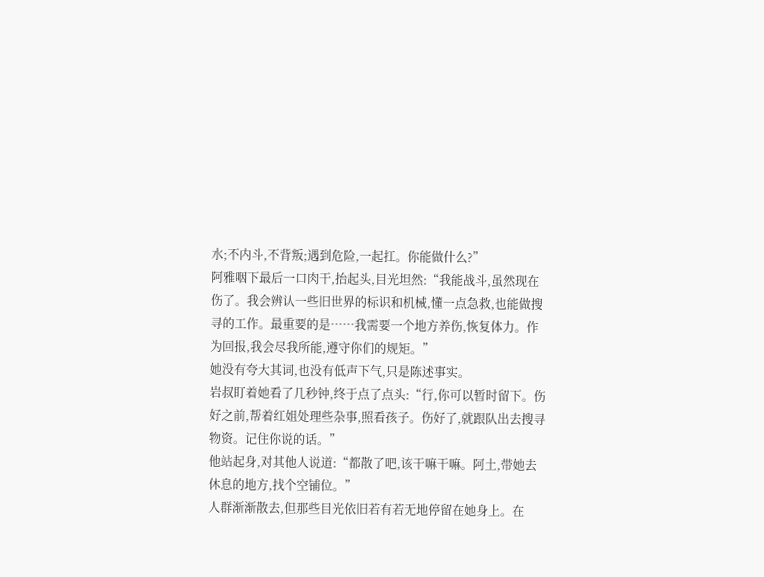水;不内斗,不背叛;遇到危险,一起扛。你能做什么?”
阿雅咽下最后一口肉干,抬起头,目光坦然:“我能战斗,虽然现在伤了。我会辨认一些旧世界的标识和机械,懂一点急救,也能做搜寻的工作。最重要的是……我需要一个地方养伤,恢复体力。作为回报,我会尽我所能,遵守你们的规矩。”
她没有夸大其词,也没有低声下气,只是陈述事实。
岩叔盯着她看了几秒钟,终于点了点头:“行,你可以暂时留下。伤好之前,帮着红姐处理些杂事,照看孩子。伤好了,就跟队出去搜寻物资。记住你说的话。”
他站起身,对其他人说道:“都散了吧,该干嘛干嘛。阿土,带她去休息的地方,找个空铺位。”
人群渐渐散去,但那些目光依旧若有若无地停留在她身上。在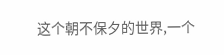这个朝不保夕的世界,一个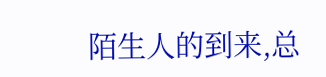陌生人的到来,总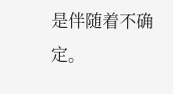是伴随着不确定。